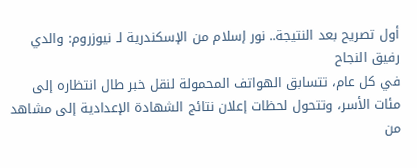أول تصريح بعد النتيجة.. نور إسلام من الإسكندرية لـ نيوزروم: والدي رفيق النجاح
في كل عام، تتسابق الهواتف المحمولة لنقل خبر طال انتظاره إلى مئات الأسر، وتتحول لحظات إعلان نتائج الشهادة الإعدادية إلى مشاهد من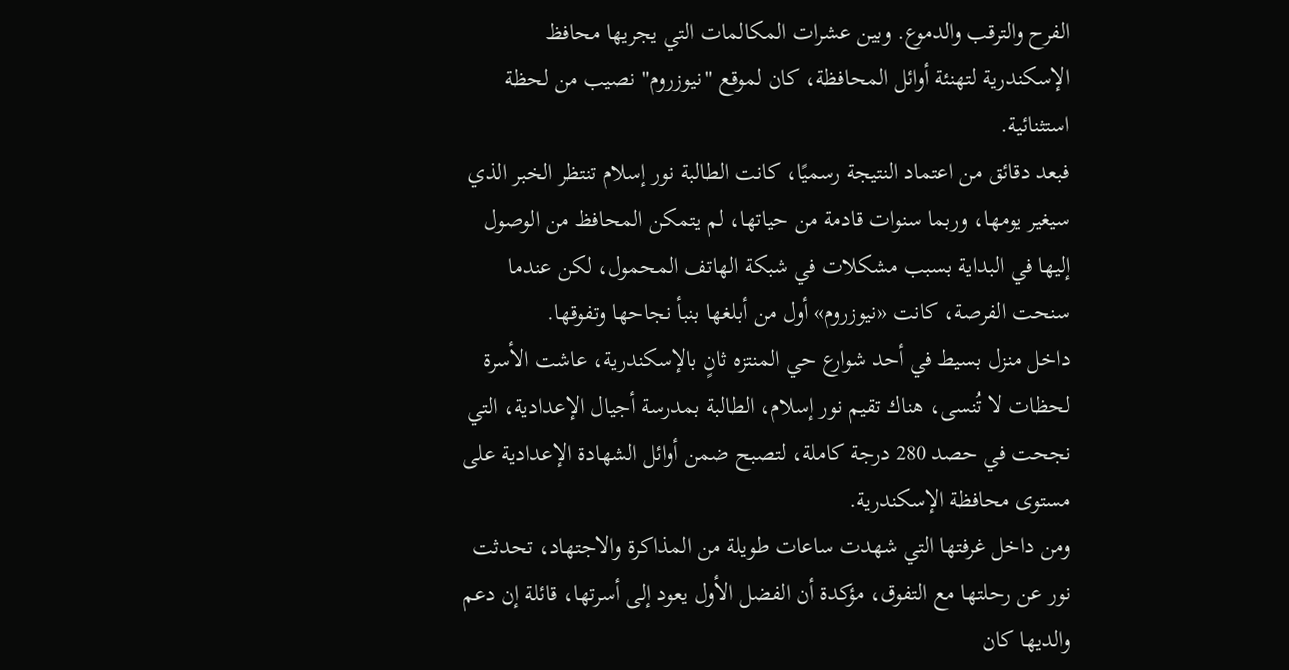الفرح والترقب والدموع. وبين عشرات المكالمات التي يجريها محافظ الإسكندرية لتهنئة أوائل المحافظة، كان لموقع "نيوزروم" نصيب من لحظة استثنائية.
فبعد دقائق من اعتماد النتيجة رسميًا، كانت الطالبة نور إسلام تنتظر الخبر الذي سيغير يومها، وربما سنوات قادمة من حياتها، لم يتمكن المحافظ من الوصول إليها في البداية بسبب مشكلات في شبكة الهاتف المحمول، لكن عندما سنحت الفرصة، كانت «نيوزروم» أول من أبلغها بنبأ نجاحها وتفوقها.
داخل منزل بسيط في أحد شوارع حي المنتزه ثانٍ بالإسكندرية، عاشت الأسرة لحظات لا تُنسى، هناك تقيم نور إسلام، الطالبة بمدرسة أجيال الإعدادية، التي نجحت في حصد 280 درجة كاملة، لتصبح ضمن أوائل الشهادة الإعدادية على مستوى محافظة الإسكندرية.
ومن داخل غرفتها التي شهدت ساعات طويلة من المذاكرة والاجتهاد، تحدثت نور عن رحلتها مع التفوق، مؤكدة أن الفضل الأول يعود إلى أسرتها، قائلة إن دعم والديها كان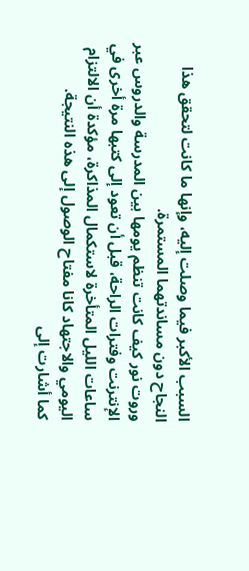السبب الأكبر فيما وصلت إليه، وإنها ما كانت لتحقق هذا النجاح دون مساندتهما المستمرة.
وروت نور كيف كانت تنظم يومها بين المدرسة والدروس عبر الإنترنت وفترات الراحة، قبل أن تعود إلى كتبها مرة أخرى في ساعات الليل المتأخرة لاستكمال المذاكرة، مؤكدة أن الالتزام اليومي والاجتهاد كانا مفتاح الوصول إلى هذه النتيجة.
كما أشارت إلى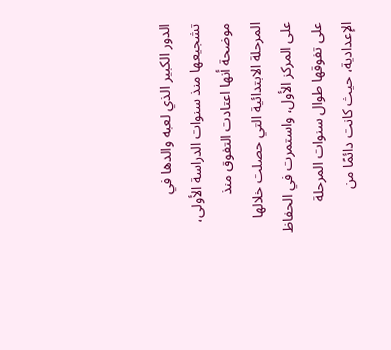الدور الكبير الذي لعبه والدها في تشجيعها منذ سنوات الدراسة الأولى، موضحة أنها اعتادت التفوق منذ المرحلة الابتدائية التي حصلت خلالها على المركز الأول، واستمرت في الحفاظ على تفوقها طوال سنوات المرحلة الإعدادية، حيث كانت دائمًا من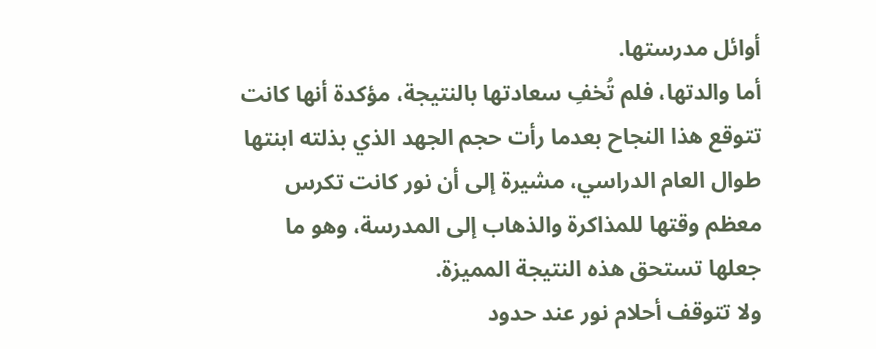أوائل مدرستها.
أما والدتها، فلم تُخفِ سعادتها بالنتيجة، مؤكدة أنها كانت تتوقع هذا النجاح بعدما رأت حجم الجهد الذي بذلته ابنتها طوال العام الدراسي، مشيرة إلى أن نور كانت تكرس معظم وقتها للمذاكرة والذهاب إلى المدرسة، وهو ما جعلها تستحق هذه النتيجة المميزة.
ولا تتوقف أحلام نور عند حدود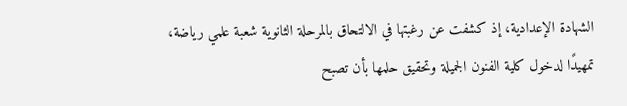الشهادة الإعدادية، إذ كشفت عن رغبتها في الالتحاق بالمرحلة الثانوية شعبة علمي رياضة، تمهيدًا لدخول كلية الفنون الجميلة وتحقيق حلمها بأن تصبح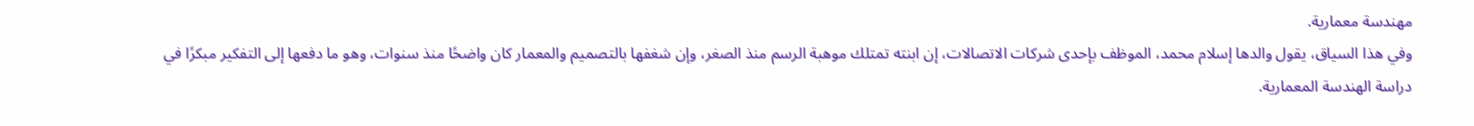مهندسة معمارية.
وفي هذا السياق، يقول والدها إسلام محمد، الموظف بإحدى شركات الاتصالات، إن ابنته تمتلك موهبة الرسم منذ الصغر، وإن شغفها بالتصميم والمعمار كان واضحًا منذ سنوات، وهو ما دفعها إلى التفكير مبكرًا في دراسة الهندسة المعمارية.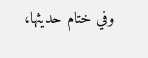وفي ختام حديثها،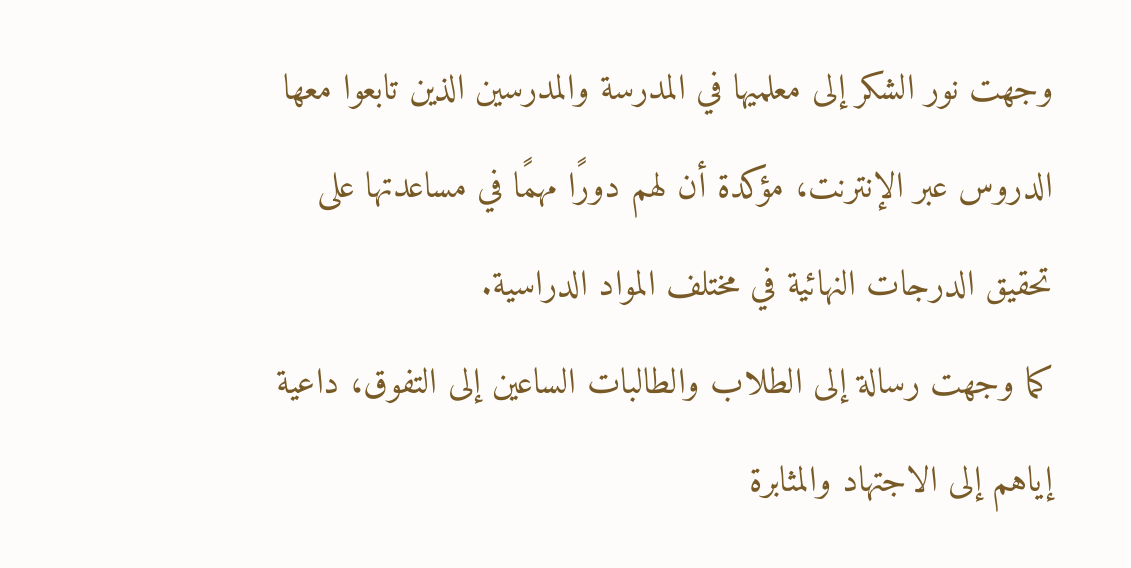وجهت نور الشكر إلى معلميها في المدرسة والمدرسين الذين تابعوا معها الدروس عبر الإنترنت، مؤكدة أن لهم دورًا مهمًا في مساعدتها على تحقيق الدرجات النهائية في مختلف المواد الدراسية.
كما وجهت رسالة إلى الطلاب والطالبات الساعين إلى التفوق، داعية إياهم إلى الاجتهاد والمثابرة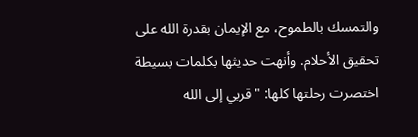والتمسك بالطموح، مع الإيمان بقدرة الله على تحقيق الأحلام. وأنهت حديثها بكلمات بسيطة اختصرت رحلتها كلها: "قربي إلى الله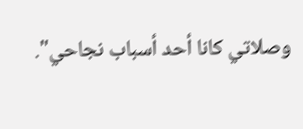وصلاتي كانا أحد أسباب نجاحي".